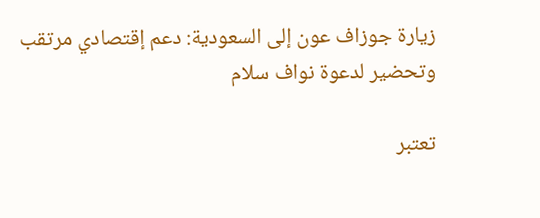زيارة جوزاف عون إلى السعودية: دعم إقتصادي مرتقب وتحضير لدعوة نواف سلام

تعتبر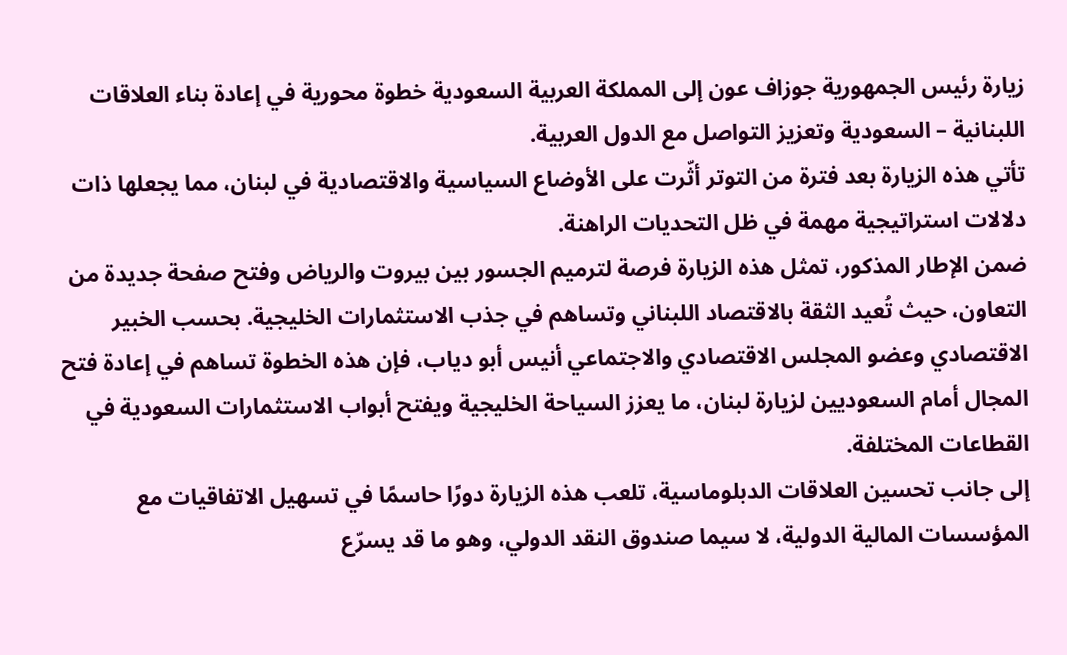زيارة رئيس الجمهورية جوزاف عون إلى المملكة العربية السعودية خطوة محورية في إعادة بناء العلاقات اللبنانية – السعودية وتعزيز التواصل مع الدول العربية.
تأتي هذه الزيارة بعد فترة من التوتر أثّرت على الأوضاع السياسية والاقتصادية في لبنان، مما يجعلها ذات دلالات استراتيجية مهمة في ظل التحديات الراهنة.
ضمن الإطار المذكور، تمثل هذه الزيارة فرصة لترميم الجسور بين بيروت والرياض وفتح صفحة جديدة من التعاون، حيث تُعيد الثقة بالاقتصاد اللبناني وتساهم في جذب الاستثمارات الخليجية. بحسب الخبير الاقتصادي وعضو المجلس الاقتصادي والاجتماعي أنيس أبو دياب، فإن هذه الخطوة تساهم في إعادة فتح المجال أمام السعوديين لزيارة لبنان، ما يعزز السياحة الخليجية ويفتح أبواب الاستثمارات السعودية في القطاعات المختلفة.
إلى جانب تحسين العلاقات الدبلوماسية، تلعب هذه الزيارة دورًا حاسمًا في تسهيل الاتفاقيات مع المؤسسات المالية الدولية، لا سيما صندوق النقد الدولي، وهو ما قد يسرّع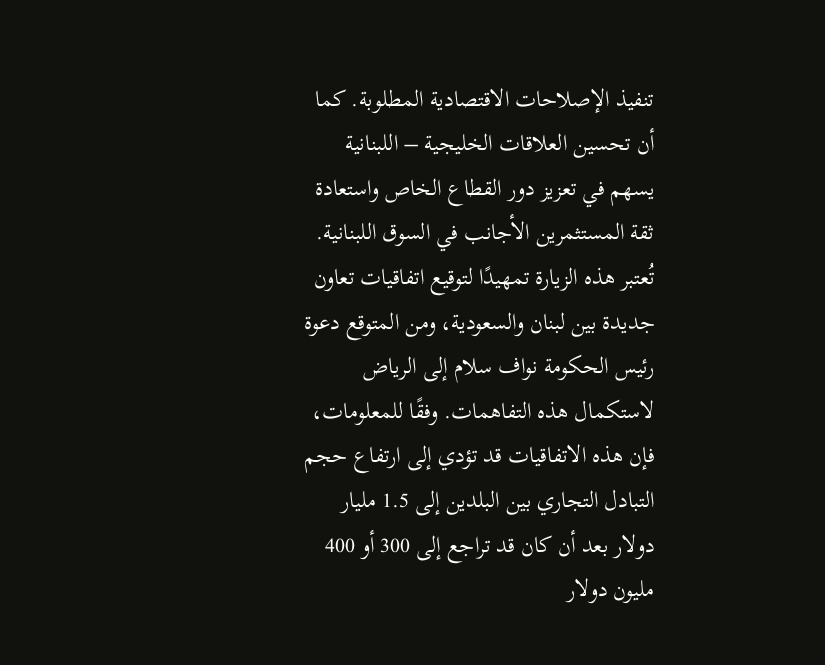تنفيذ الإصلاحات الاقتصادية المطلوبة. كما أن تحسين العلاقات الخليجية – اللبنانية يسهم في تعزيز دور القطاع الخاص واستعادة ثقة المستثمرين الأجانب في السوق اللبنانية.
تُعتبر هذه الزيارة تمهيدًا لتوقيع اتفاقيات تعاون جديدة بين لبنان والسعودية، ومن المتوقع دعوة رئيس الحكومة نواف سلام إلى الرياض لاستكمال هذه التفاهمات. وفقًا للمعلومات، فإن هذه الاتفاقيات قد تؤدي إلى ارتفاع حجم التبادل التجاري بين البلدين إلى 1.5 مليار دولار بعد أن كان قد تراجع إلى 300 أو 400 مليون دولار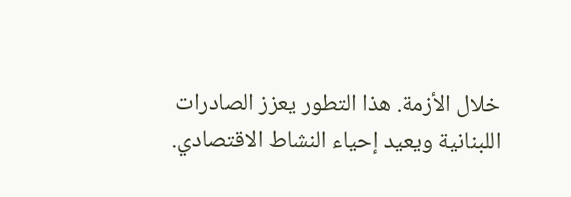خلال الأزمة. هذا التطور يعزز الصادرات اللبنانية ويعيد إحياء النشاط الاقتصادي.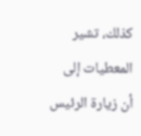كذلك، تشير المعطيات إلى أن زيارة الرئيس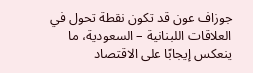جوزاف عون قد تكون نقطة تحول في العلاقات اللبنانية – السعودية، ما ينعكس إيجابًا على الاقتصاد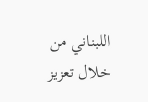اللبناني من خلال تعزيز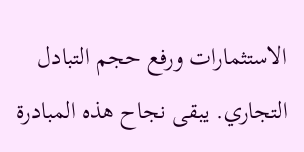الاستثمارات ورفع حجم التبادل التجاري. يبقى نجاح هذه المبادرة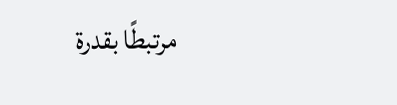مرتبطًا بقدرة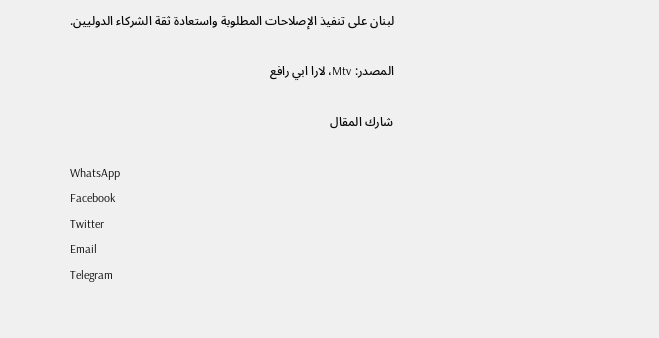لبنان على تنفيذ الإصلاحات المطلوبة واستعادة ثقة الشركاء الدوليين.

المصدر: Mtv، لارا ابي رافع

شارك المقال

WhatsApp
Facebook
Twitter
Email
Telegram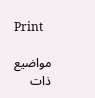Print

مواضيع ذات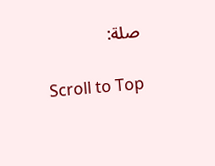صلة:

Scroll to Top